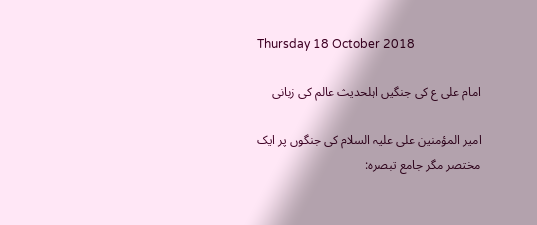Thursday 18 October 2018

امام علی ع کی جنگیں اہلحدیث عالم کی زبانی

امیر المؤمنین علی علیہ السلام کی جنگوں پر ایک مختصر مگر جامع تبصرہ: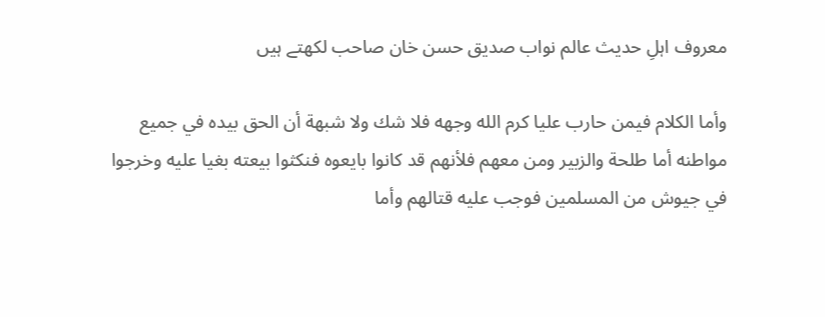معروف اہلِ حدیث عالم نواب صدیق حسن خان صاحب لکھتے ہیں

وأما الكلام فيمن حارب عليا كرم الله وجهه فلا شك ولا شبهة أن الحق بيده في جميع مواطنه أما طلحة والزبير ومن معهم فلأنهم قد كانوا بايعوه فنكثوا بيعته بغيا عليه وخرجوا في جيوش من المسلمين فوجب عليه قتالهم وأما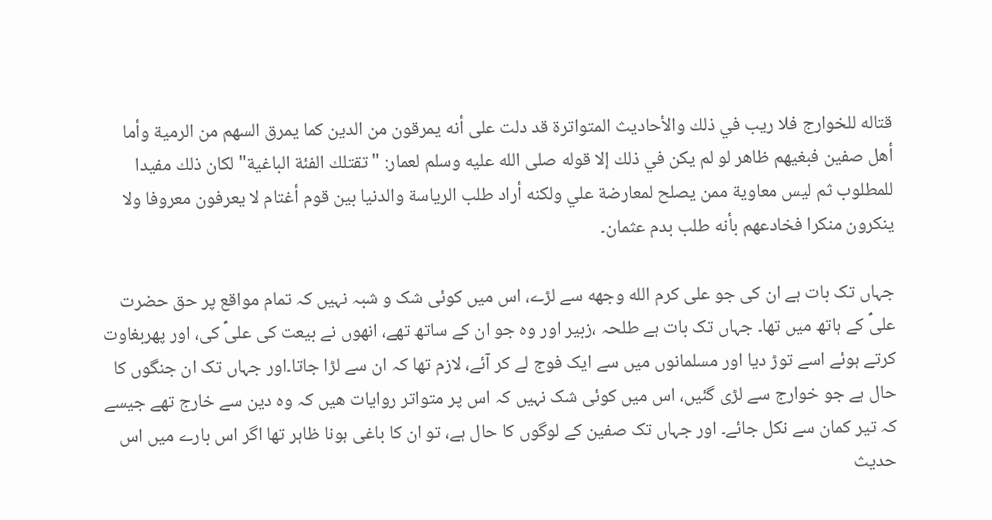قتاله للخوارج فلا ريب في ذلك والأحاديث المتواترة قد دلت على أنه يمرقون من الدين كما يمرق السهم من الرمية وأما أهل صفين فبغيهم ظاهر لو لم يكن في ذلك إلا قوله صلى الله عليه وسلم لعمار: "تقتلك الفئة الباغية" لكان ذلك مفيدا للمطلوب ثم ليس معاوية ممن يصلح لمعارضة علي ولكنه أراد طلب الرياسة والدنيا بين قوم أغتام لا يعرفون معروفا ولا ينكرون منكرا فخادعهم بأنه طلب بدم عثمان۔

جہاں تک بات ہے ان کی جو علی كرم الله وجهه سے لڑے، اس میں کوئی شک و شبہ نہیں کہ تمام مواقع پر حق حضرت علیؑ کے ہاتھ میں تھا۔ جہاں تک بات ہے طلحہ ،زبير اور وہ جو ان کے ساتھ تھے، انھوں نے بیعت کی علیؑ کی، اور پھربغاوت کرتے ہوئے اسے توڑ دیا اور مسلمانوں میں سے ایک فوج لے کر آئے، لازم تھا کہ ان سے لڑا جاتا۔اور جہاں تک ان جنگوں کا حال ہے جو خوارج سے لڑی گئیں، اس میں کوئی شک نہیں کہ اس پر متواتر روایات ھیں کہ وہ دین سے خارج تھے جیسے کہ تیر کمان سے نکل جائے۔ اور جہاں تک صفین کے لوگوں کا حال ہے، تو ان کا باغی ہونا ظاہر تھا اگر اس بارے میں اس حدیث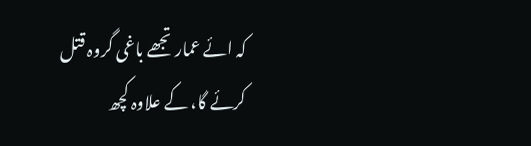کہ ائے عمار تجھے باغی گروہ قتل کرئے گا، کے علاوہ کچھ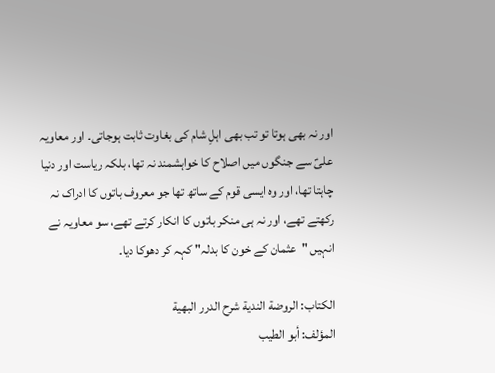اور نہ بھی ہوتا تو تب بھی اہلِ شام کی بغاوت ثابت ہوجاتی۔ اور معاویہ علیؑ سے جنگوں میں اصلاح کا خواہشمند نہ تھا، بلکہ ریاست اور دنیا چاہتا تھا، اور وہ ایسی قوم کے ساتھ تھا جو معروف باتوں کا ادراک نہ رکھتے تھے، اور نہ ہی منکر باتوں کا انکار کرتے تھے، سو معاویہ نے انہیں "عثمان کے خون کا بدلہ" کہہ کر دھوکا دیا۔

الكتاب: الروضة الندية شرح الدرر البهية
المؤلف: أبو الطيب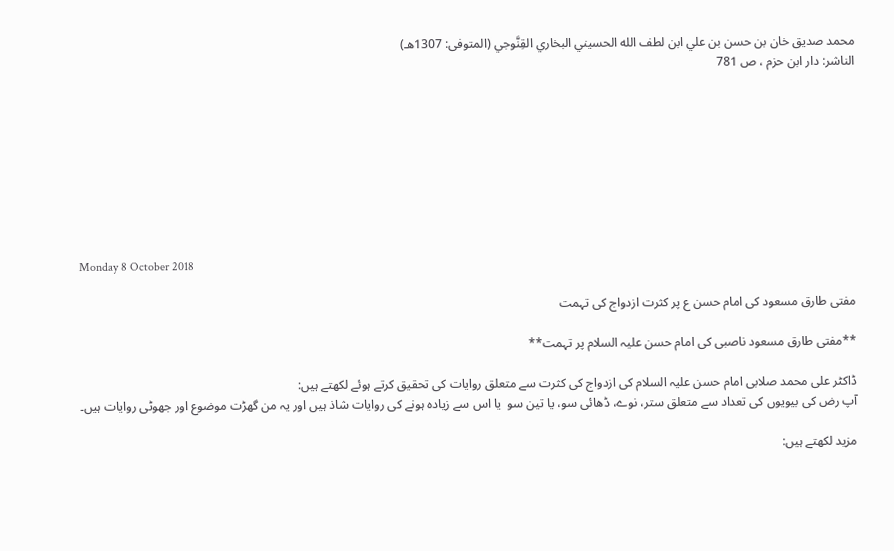محمد صديق خان بن حسن بن علي ابن لطف الله الحسيني البخاري القِنَّوجي (المتوفى: 1307هـ)
الناشر: دار ابن حزم ، ص 781









Monday 8 October 2018

مفتی طارق مسعود کی امام حسن ع پر کثرت ازدواج کی تہمت

**مفتی طارق مسعود ناصبی کی امام حسن علیہ السلام پر تہمت**

ڈاکٹر علی محمد صلابی امام حسن علیہ السلام کی ازدواج کی کثرت سے متعلق روایات کی تحقیق کرتے ہوئے لکھتے ہیں:
آپ رض کی بیویوں کی تعداد سے متعلق ستر، نوے، ڈھائی سو، یا تین سو  یا اس سے زیادہ ہونے کی روایات شاذ ہیں اور یہ من گھڑت موضوع اور جھوٹی روایات ہیں۔

مزید لکھتے ہیں: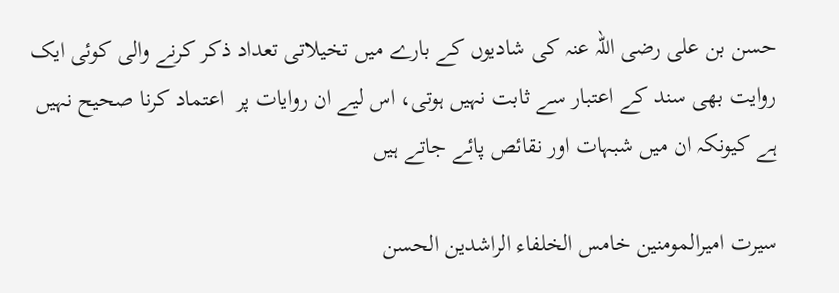حسن بن علی رضی اللہ عنہ کی شادیوں کے بارے میں تخیلاتی تعداد ذکر کرنے والی کوئی ایک روایت بھی سند کے اعتبار سے ثابت نہیں ہوتی، اس لیے ان روایات پر  اعتماد کرنا صحیح نہیں ہے کیونکہ ان میں شبہات اور نقائص پائے جاتے ہیں

سیرت امیرالمومنین خامس الخلفاء الراشدین الحسن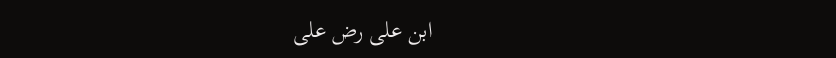ابن علی رض علی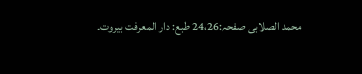محمد الصلابی صفحہ:24،26 طبع: دار المعرفت بیروت۔